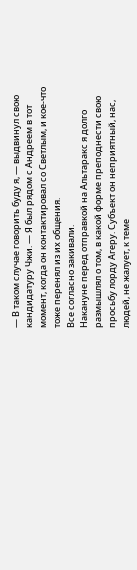— В таком случае говорить буду я, — выдвинул свою кандидатуру Чжи. — Я был рядом с Андреем в тот момент, когда он контактировал со Светлым, и кое-что тоже перенял из их общения.
Все согласно закивали.
Накануне перед отправкой на Альтаракс я долго размышлял о том, в какой форме преподнести свою просьбу лорду Агеру. Субъект он неприятный, нас, людей, не жалует, к теме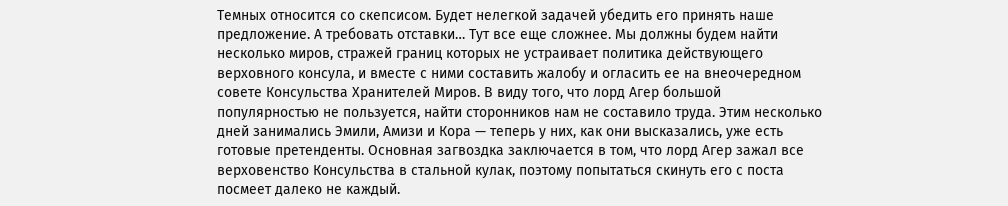Темных относится со скепсисом. Будет нелегкой задачей убедить его принять наше предложение. А требовать отставки… Тут все еще сложнее. Мы должны будем найти несколько миров, стражей границ которых не устраивает политика действующего верховного консула, и вместе с ними составить жалобу и огласить ее на внеочередном совете Консульства Хранителей Миров. В виду того, что лорд Агер большой популярностью не пользуется, найти сторонников нам не составило труда. Этим несколько дней занимались Эмили, Амизи и Кора — теперь у них, как они высказались, уже есть готовые претенденты. Основная загвоздка заключается в том, что лорд Агер зажал все верховенство Консульства в стальной кулак, поэтому попытаться скинуть его с поста посмеет далеко не каждый.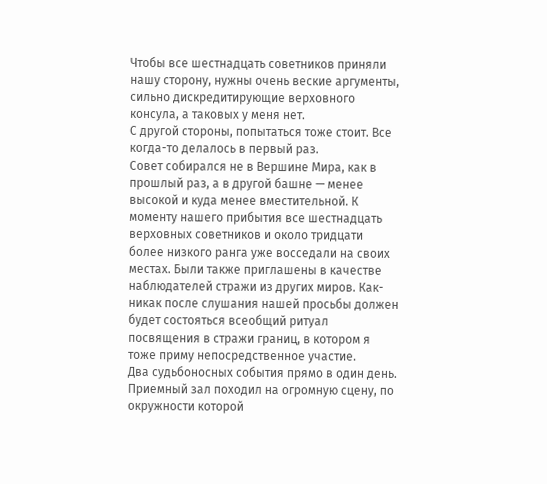Чтобы все шестнадцать советников приняли нашу сторону, нужны очень веские аргументы, сильно дискредитирующие верховного консула, а таковых у меня нет.
С другой стороны, попытаться тоже стоит. Все когда-то делалось в первый раз.
Совет собирался не в Вершине Мира, как в прошлый раз, а в другой башне — менее высокой и куда менее вместительной. К моменту нашего прибытия все шестнадцать верховных советников и около тридцати более низкого ранга уже восседали на своих местах. Были также приглашены в качестве наблюдателей стражи из других миров. Как-никак после слушания нашей просьбы должен будет состояться всеобщий ритуал посвящения в стражи границ, в котором я тоже приму непосредственное участие.
Два судьбоносных события прямо в один день.
Приемный зал походил на огромную сцену, по окружности которой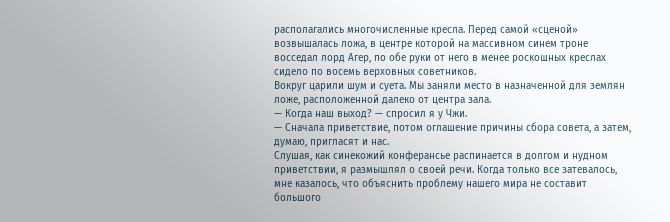располагались многочисленные кресла. Перед самой «сценой» возвышалась ложа, в центре которой на массивном синем троне восседал лорд Агер, по обе руки от него в менее роскошных креслах сидело по восемь верховных советников.
Вокруг царили шум и суета. Мы заняли место в назначенной для землян ложе, расположенной далеко от центра зала.
— Когда наш выход? — спросил я у Чжи.
— Сначала приветствие, потом оглашение причины сбора совета, а затем, думаю, пригласят и нас.
Слушая, как синекожий конферансье распинается в долгом и нудном приветствии, я размышлял о своей речи. Когда только все затевалось, мне казалось, что объяснить проблему нашего мира не составит большого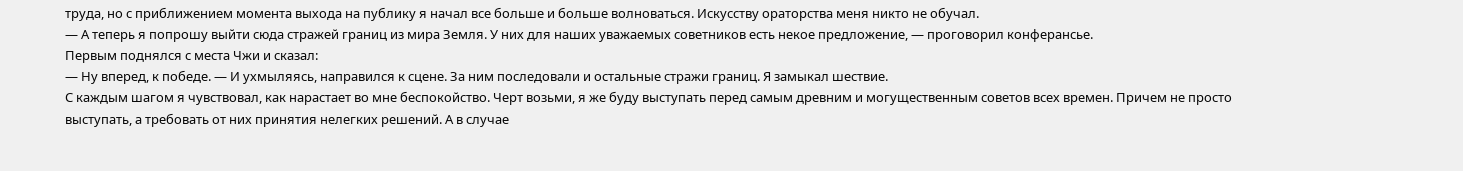труда, но с приближением момента выхода на публику я начал все больше и больше волноваться. Искусству ораторства меня никто не обучал.
— А теперь я попрошу выйти сюда стражей границ из мира Земля. У них для наших уважаемых советников есть некое предложение, — проговорил конферансье.
Первым поднялся с места Чжи и сказал:
— Ну вперед, к победе. — И ухмыляясь, направился к сцене. За ним последовали и остальные стражи границ. Я замыкал шествие.
С каждым шагом я чувствовал, как нарастает во мне беспокойство. Черт возьми, я же буду выступать перед самым древним и могущественным советов всех времен. Причем не просто выступать, а требовать от них принятия нелегких решений. А в случае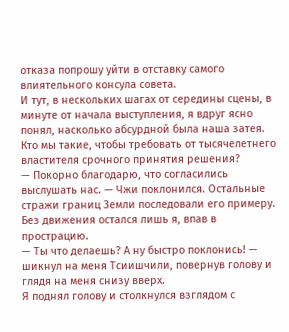отказа попрошу уйти в отставку самого влиятельного консула совета.
И тут, в нескольких шагах от середины сцены, в минуте от начала выступления, я вдруг ясно понял, насколько абсурдной была наша затея. Кто мы такие, чтобы требовать от тысячелетнего властителя срочного принятия решения?
— Покорно благодарю, что согласились выслушать нас. — Чжи поклонился. Остальные стражи границ Земли последовали его примеру. Без движения остался лишь я, впав в прострацию.
— Ты что делаешь? А ну быстро поклонись! — шикнул на меня Тсиишчили, повернув голову и глядя на меня снизу вверх.
Я поднял голову и столкнулся взглядом с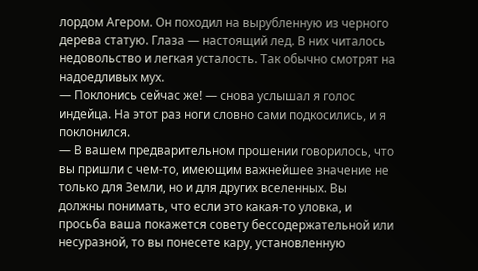лордом Агером. Он походил на вырубленную из черного дерева статую. Глаза — настоящий лед. В них читалось недовольство и легкая усталость. Так обычно смотрят на надоедливых мух.
— Поклонись сейчас же! — снова услышал я голос индейца. На этот раз ноги словно сами подкосились, и я поклонился.
— В вашем предварительном прошении говорилось, что вы пришли с чем-то, имеющим важнейшее значение не только для Земли, но и для других вселенных. Вы должны понимать, что если это какая-то уловка, и просьба ваша покажется совету бессодержательной или несуразной, то вы понесете кару, установленную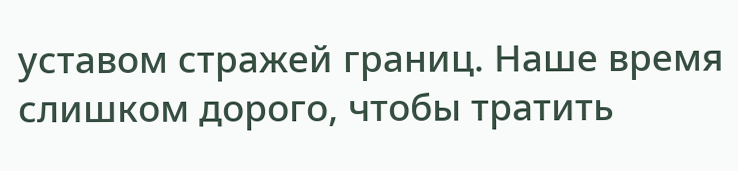уставом стражей границ. Наше время слишком дорого, чтобы тратить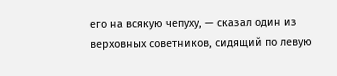его на всякую чепуху, — сказал один из верховных советников, сидящий по левую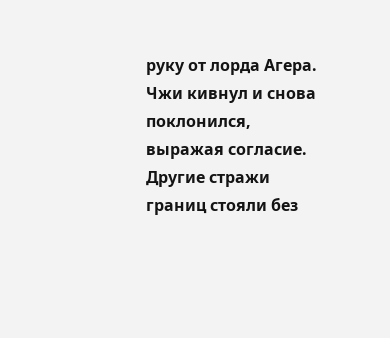руку от лорда Агера.
Чжи кивнул и снова поклонился, выражая согласие. Другие стражи границ стояли без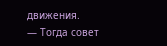движения.
— Тогда совет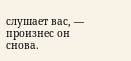слушает вас, — произнес он снова.